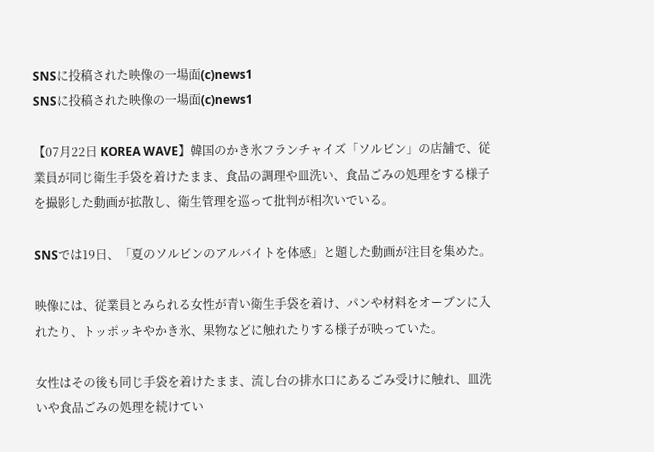SNSに投稿された映像の一場面(c)news1
SNSに投稿された映像の一場面(c)news1

【07月22日 KOREA WAVE】韓国のかき氷フランチャイズ「ソルビン」の店舗で、従業員が同じ衛生手袋を着けたまま、食品の調理や皿洗い、食品ごみの処理をする様子を撮影した動画が拡散し、衛生管理を巡って批判が相次いでいる。

SNSでは19日、「夏のソルビンのアルバイトを体感」と題した動画が注目を集めた。

映像には、従業員とみられる女性が青い衛生手袋を着け、パンや材料をオーブンに入れたり、トッポッキやかき氷、果物などに触れたりする様子が映っていた。

女性はその後も同じ手袋を着けたまま、流し台の排水口にあるごみ受けに触れ、皿洗いや食品ごみの処理を続けてい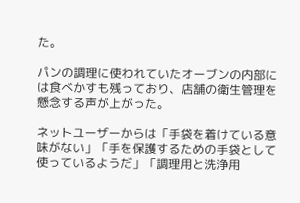た。

パンの調理に使われていたオーブンの内部には食べかすも残っており、店舗の衛生管理を懸念する声が上がった。

ネットユーザーからは「手袋を着けている意味がない」「手を保護するための手袋として使っているようだ」「調理用と洗浄用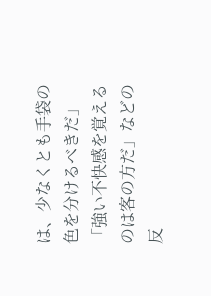は、少なくとも手袋の色を分けるべきだ」「強い不快感を覚えるのは客の方だ」などの反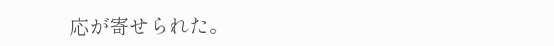応が寄せられた。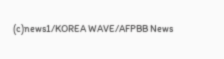(c)news1/KOREA WAVE/AFPBB News